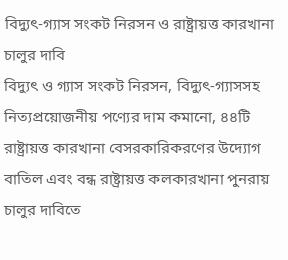বিদ্যুৎ-গ্যাস সংকট নিরসন ও রাষ্ট্রায়ত্ত কারখানা চালুর দাবি
বিদ্যুৎ ও গ্যাস সংকট নিরসন, বিদ্যুৎ-গ্যাসসহ নিত্যপ্রয়োজনীয় পণ্যের দাম কমানো, ৪৪টি রাষ্ট্রায়ত্ত কারখানা বেসরকারিকরণের উদ্যোগ বাতিল এবং বন্ধ রাষ্ট্রায়ত্ত কলকারখানা পুনরায় চালুর দাবিতে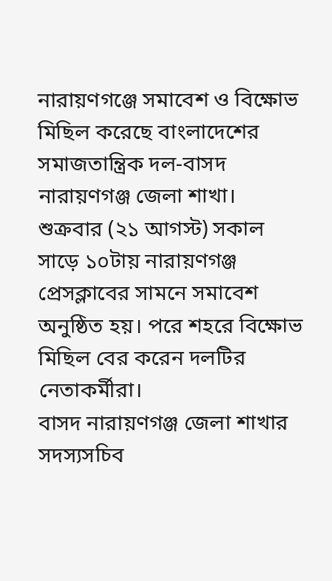নারায়ণগঞ্জে সমাবেশ ও বিক্ষোভ মিছিল করেছে বাংলাদেশের সমাজতান্ত্রিক দল-বাসদ নারায়ণগঞ্জ জেলা শাখা।
শুক্রবার (২১ আগস্ট) সকাল সাড়ে ১০টায় নারায়ণগঞ্জ প্রেসক্লাবের সামনে সমাবেশ অনুষ্ঠিত হয়। পরে শহরে বিক্ষোভ মিছিল বের করেন দলটির নেতাকর্মীরা।
বাসদ নারায়ণগঞ্জ জেলা শাখার সদস্যসচিব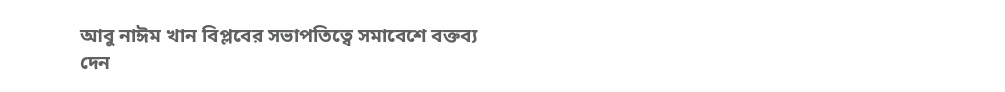আবু নাঈম খান বিপ্লবের সভাপতিত্বে সমাবেশে বক্তব্য দেন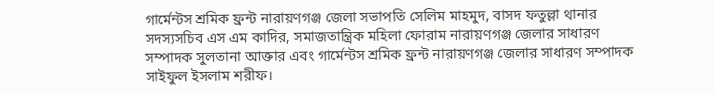গার্মেন্টস শ্রমিক ফ্রন্ট নারায়ণগঞ্জ জেলা সভাপতি সেলিম মাহমুদ, বাসদ ফতুল্লা থানার সদস্যসচিব এস এম কাদির, সমাজতান্ত্রিক মহিলা ফোরাম নারায়ণগঞ্জ জেলার সাধারণ সম্পাদক সুলতানা আক্তার এবং গার্মেন্টস শ্রমিক ফ্রন্ট নারায়ণগঞ্জ জেলার সাধারণ সম্পাদক সাইফুল ইসলাম শরীফ।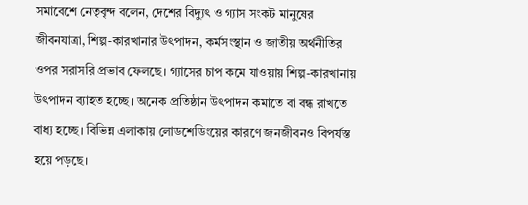সমাবেশে নেতৃবৃন্দ বলেন, দেশের বিদ্যুৎ ও গ্যাস সংকট মানুষের জীবনযাত্রা, শিল্প-কারখানার উৎপাদন, কর্মসংস্থান ও জাতীয় অর্থনীতির ওপর সরাসরি প্রভাব ফেলছে। গ্যাসের চাপ কমে যাওয়ায় শিল্প-কারখানায় উৎপাদন ব্যাহত হচ্ছে। অনেক প্রতিষ্ঠান উৎপাদন কমাতে বা বন্ধ রাখতে বাধ্য হচ্ছে। বিভিন্ন এলাকায় লোডশেডিংয়ের কারণে জনজীবনও বিপর্যস্ত হয়ে পড়ছে।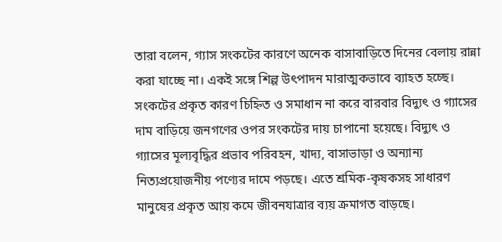তারা বলেন, গ্যাস সংকটের কারণে অনেক বাসাবাড়িতে দিনের বেলায় রান্না করা যাচ্ছে না। একই সঙ্গে শিল্প উৎপাদন মারাত্মকভাবে ব্যাহত হচ্ছে। সংকটের প্রকৃত কারণ চিহ্নিত ও সমাধান না করে বারবার বিদ্যুৎ ও গ্যাসের দাম বাড়িয়ে জনগণের ওপর সংকটের দায় চাপানো হয়েছে। বিদ্যুৎ ও গ্যাসের মূল্যবৃদ্ধির প্রভাব পরিবহন, খাদ্য, বাসাভাড়া ও অন্যান্য নিত্যপ্রয়োজনীয় পণ্যের দামে পড়ছে। এতে শ্রমিক-কৃষকসহ সাধারণ মানুষের প্রকৃত আয় কমে জীবনযাত্রার ব্যয় ক্রমাগত বাড়ছে।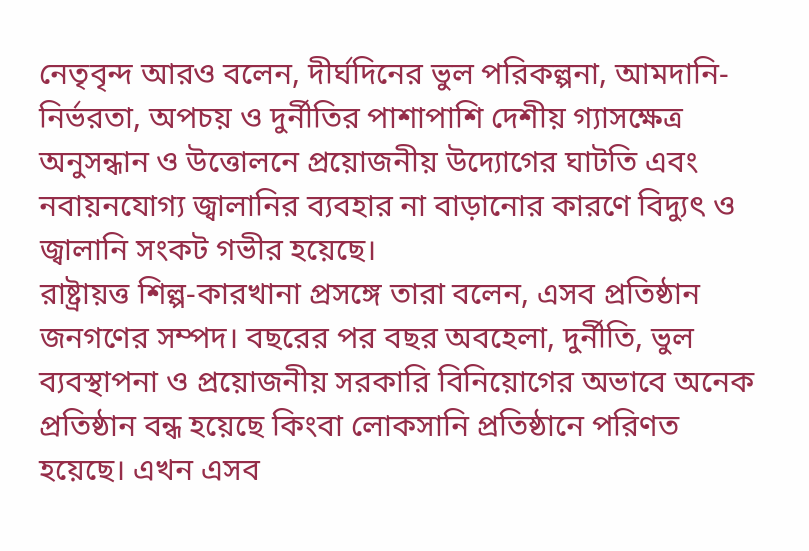নেতৃবৃন্দ আরও বলেন, দীর্ঘদিনের ভুল পরিকল্পনা, আমদানি-নির্ভরতা, অপচয় ও দুর্নীতির পাশাপাশি দেশীয় গ্যাসক্ষেত্র অনুসন্ধান ও উত্তোলনে প্রয়োজনীয় উদ্যোগের ঘাটতি এবং নবায়নযোগ্য জ্বালানির ব্যবহার না বাড়ানোর কারণে বিদ্যুৎ ও জ্বালানি সংকট গভীর হয়েছে।
রাষ্ট্রায়ত্ত শিল্প-কারখানা প্রসঙ্গে তারা বলেন, এসব প্রতিষ্ঠান জনগণের সম্পদ। বছরের পর বছর অবহেলা, দুর্নীতি, ভুল ব্যবস্থাপনা ও প্রয়োজনীয় সরকারি বিনিয়োগের অভাবে অনেক প্রতিষ্ঠান বন্ধ হয়েছে কিংবা লোকসানি প্রতিষ্ঠানে পরিণত হয়েছে। এখন এসব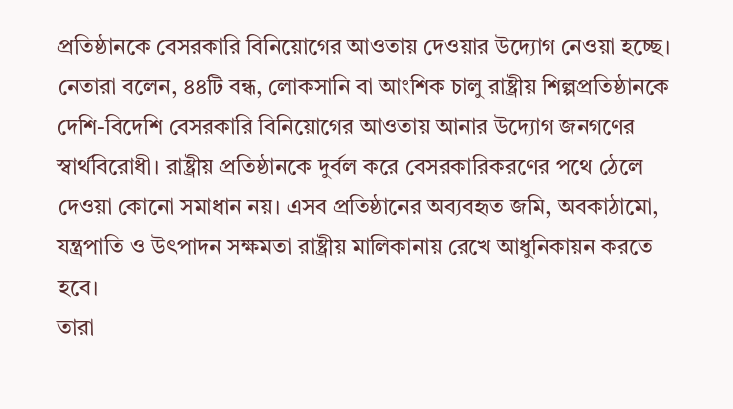প্রতিষ্ঠানকে বেসরকারি বিনিয়োগের আওতায় দেওয়ার উদ্যোগ নেওয়া হচ্ছে।
নেতারা বলেন, ৪৪টি বন্ধ, লোকসানি বা আংশিক চালু রাষ্ট্রীয় শিল্পপ্রতিষ্ঠানকে দেশি-বিদেশি বেসরকারি বিনিয়োগের আওতায় আনার উদ্যোগ জনগণের স্বার্থবিরোধী। রাষ্ট্রীয় প্রতিষ্ঠানকে দুর্বল করে বেসরকারিকরণের পথে ঠেলে দেওয়া কোনো সমাধান নয়। এসব প্রতিষ্ঠানের অব্যবহৃত জমি, অবকাঠামো, যন্ত্রপাতি ও উৎপাদন সক্ষমতা রাষ্ট্রীয় মালিকানায় রেখে আধুনিকায়ন করতে হবে।
তারা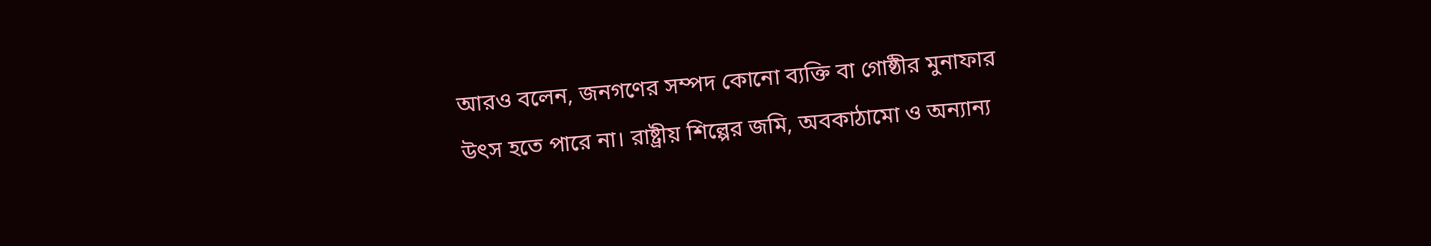আরও বলেন, জনগণের সম্পদ কোনো ব্যক্তি বা গোষ্ঠীর মুনাফার উৎস হতে পারে না। রাষ্ট্রীয় শিল্পের জমি, অবকাঠামো ও অন্যান্য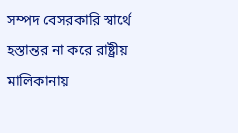সম্পদ বেসরকারি স্বার্থে হস্তান্তর না করে রাষ্ট্রীয় মালিকানায়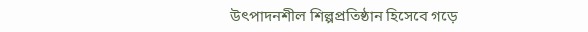উৎপাদনশীল শিল্পপ্রতিষ্ঠান হিসেবে গড়ে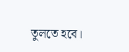তুলতে হবে।